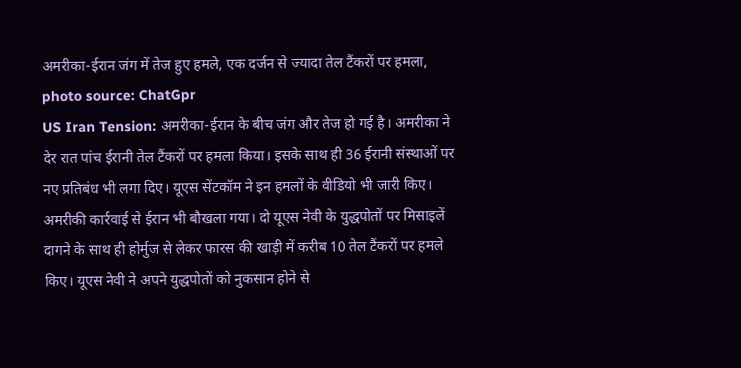अमरीका-ईरान जंग में तेज हुए हमले, एक दर्जन से ज्यादा तेल टैंकरों पर हमला, photo source: ChatGpr
US Iran Tension: अमरीका-ईरान के बीच जंग और तेज हो गई है। अमरीका ने देर रात पांच ईरानी तेल टैंकरों पर हमला किया। इसके साथ ही 36 ईरानी संस्थाओं पर नए प्रतिबंध भी लगा दिए। यूएस सेंटकॉम ने इन हमलों के वीडियो भी जारी किए।
अमरीकी कार्रवाई से ईरान भी बौखला गया। दो यूएस नेवी के युद्धपोतों पर मिसाइलें दागने के साथ ही होर्मुज से लेकर फारस की खाड़ी में करीब 10 तेल टैंकरों पर हमले किए। यूएस नेवी ने अपने युद्धपोतों को नुकसान होने से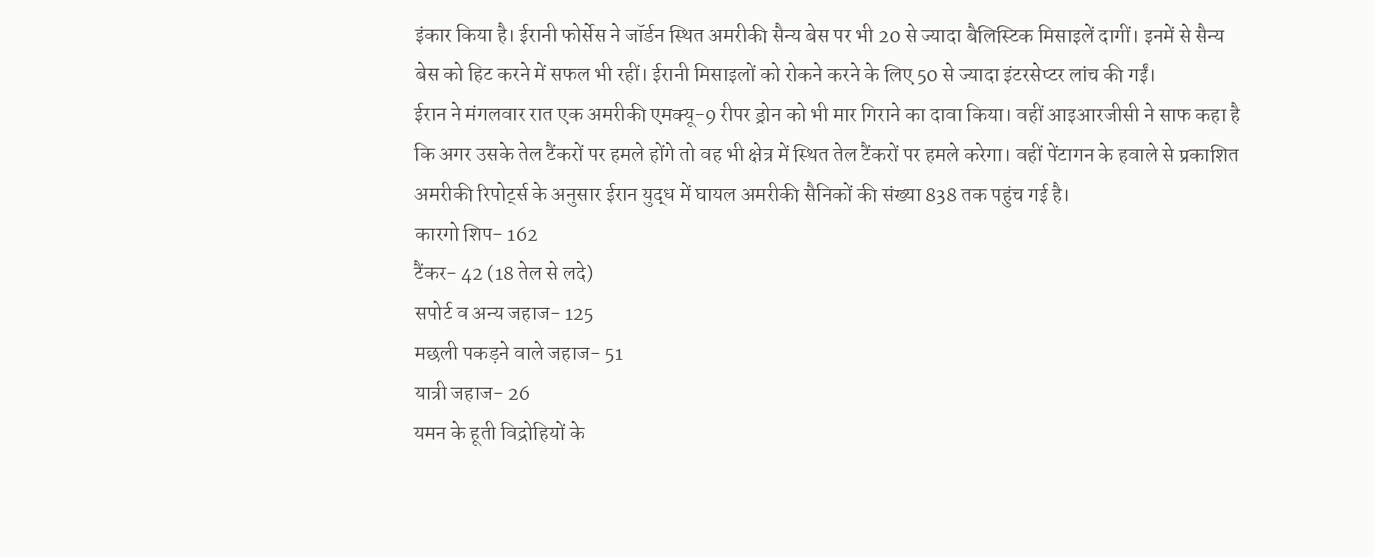इंकार किया है। ईरानी फोर्सेस ने जॉर्डन स्थित अमरीकी सैन्य बेस पर भी 20 से ज्यादा बैलिस्टिक मिसाइलें दागीं। इनमें से सैन्य बेस को हिट करने में सफल भी रहीं। ईरानी मिसाइलों को रोकने करने के लिए 50 से ज्यादा इंटरसेप्टर लांच की गईं।
ईरान ने मंगलवार रात एक अमरीकी एमक्यू-9 रीपर ड्रोन को भी मार गिराने का दावा किया। वहीं आइआरजीसी ने साफ कहा है कि अगर उसके तेल टैंकरों पर हमले होंगे तो वह भी क्षेत्र में स्थित तेल टैंकरों पर हमले करेगा। वहीं पेंटागन के हवाले से प्रकाशित अमरीकी रिपोर्ट्स के अनुसार ईरान युद्ध में घायल अमरीकी सैनिकों की संख्या 838 तक पहुंच गई है।
कारगो शिप- 162
टैंकर- 42 (18 तेल से लदे)
सपोर्ट व अन्य जहाज- 125
मछली पकड़ने वाले जहाज- 51
यात्री जहाज- 26
यमन के हूती विद्रोहियों के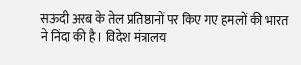सऊदी अरब के तेल प्रतिष्ठानों पर किए गए हमलों की भारत ने निंदा की है। विदेश मंत्रालय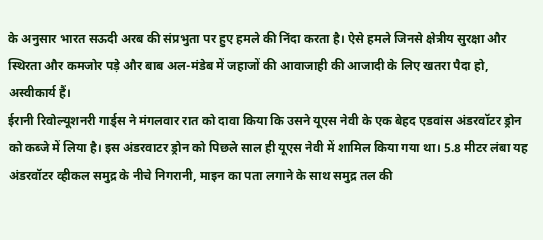के अनुसार भारत सऊदी अरब की संप्रभुता पर हुए हमले की निंदा करता है। ऐसे हमले जिनसे क्षेत्रीय सुरक्षा और स्थिरता और कमजोर पड़े और बाब अल-मंडेब में जहाजों की आवाजाही की आजादी के लिए खतरा पैदा हो, अस्वीकार्य हैं।
ईरानी रिवोल्यूशनरी गार्ड्स ने मंगलवार रात को दावा किया कि उसने यूएस नेवी के एक बेहद एडवांस अंडरवॉटर ड्रोन को कब्जे में लिया है। इस अंडरवाटर ड्रोन को पिछले साल ही यूएस नेवी में शामिल किया गया था। 5.8 मीटर लंबा यह अंडरवॉटर व्हीकल समुद्र के नीचे निगरानी, माइन का पता लगाने के साथ समुद्र तल की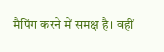मैपिंग करने में समक्ष है। वहीं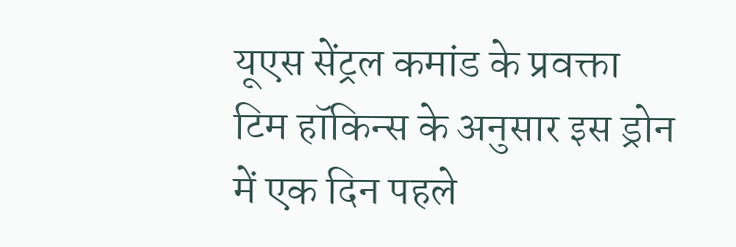यूएस सेंट्रल कमांड के प्रवक्ता टिम हॉकिन्स के अनुसार इस ड्रोन में एक दिन पहले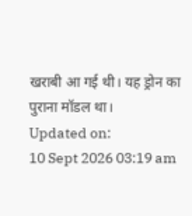खराबी आ गई थी। यह ड्रोन का पुराना मॉडल था।
Updated on:
10 Sept 2026 03:19 am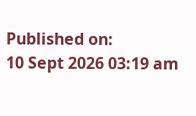Published on:
10 Sept 2026 03:19 am